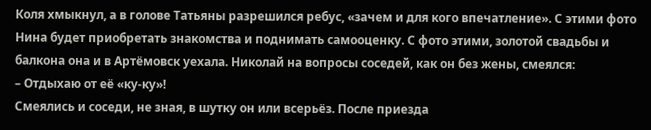Коля хмыкнул, а в голове Татьяны разрешился ребус, «зачем и для кого впечатление». С этими фото Нина будет приобретать знакомства и поднимать самооценку. С фото этими, золотой свадьбы и балкона она и в Артёмовск уехала. Николай на вопросы соседей, как он без жены, смеялся:
– Отдыхаю от её «ку-ку»!
Смеялись и соседи, не зная, в шутку он или всерьёз. После приезда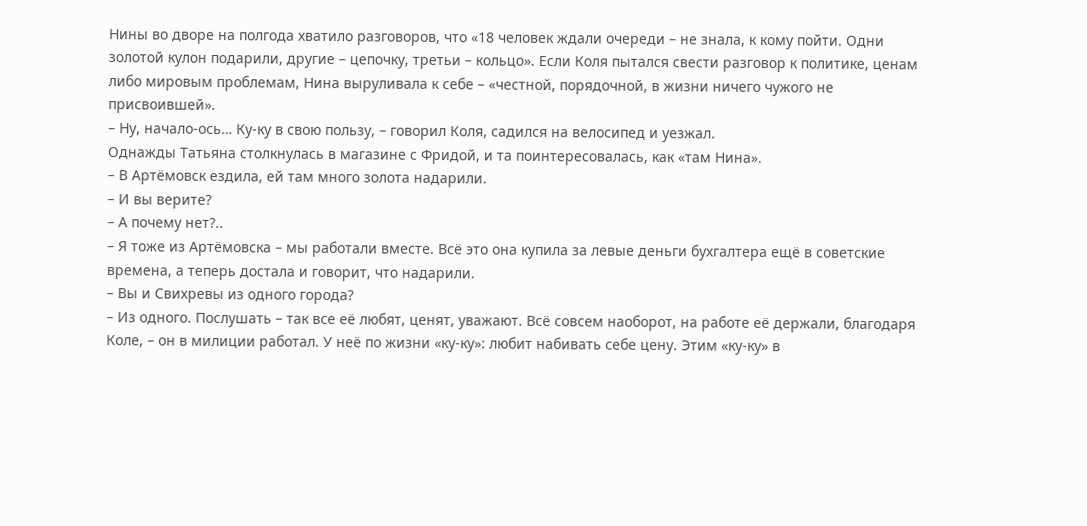Нины во дворе на полгода хватило разговоров, что «18 человек ждали очереди – не знала, к кому пойти. Одни золотой кулон подарили, другие – цепочку, третьи – кольцо». Если Коля пытался свести разговор к политике, ценам либо мировым проблемам, Нина выруливала к себе – «честной, порядочной, в жизни ничего чужого не присвоившей».
– Ну, начало-ось… Ку-ку в свою пользу, – говорил Коля, садился на велосипед и уезжал.
Однажды Татьяна столкнулась в магазине с Фридой, и та поинтересовалась, как «там Нина».
– В Артёмовск ездила, ей там много золота надарили.
– И вы верите?
– А почему нет?..
– Я тоже из Артёмовска – мы работали вместе. Всё это она купила за левые деньги бухгалтера ещё в советские времена, а теперь достала и говорит, что надарили.
– Вы и Свихревы из одного города?
– Из одного. Послушать – так все её любят, ценят, уважают. Всё совсем наоборот, на работе её держали, благодаря Коле, – он в милиции работал. У неё по жизни «ку-ку»: любит набивать себе цену. Этим «ку-ку» в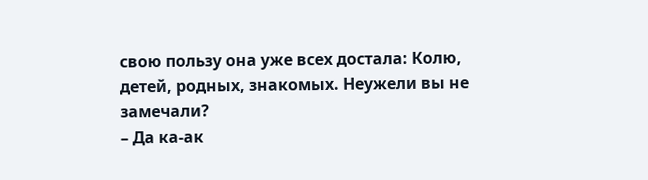свою пользу она уже всех достала: Колю, детей, родных, знакомых. Неужели вы не замечали?
– Да ка-ак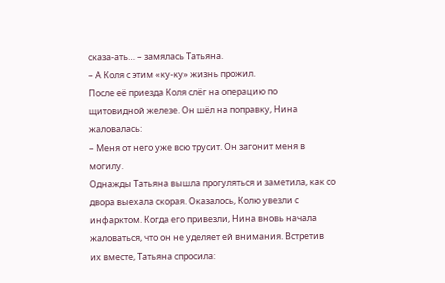сказа-ать… – замялась Татьяна.
– А Коля с этим «ку-ку» жизнь прожил.
После её приезда Коля слёг на операцию по щитовидной железе. Он шёл на поправку, Нина жаловалась:
– Меня от него уже всю трусит. Он загонит меня в могилу.
Однажды Татьяна вышла прогуляться и заметила, как со двора выехала скорая. Оказалось, Колю увезли с инфарктом. Когда его привезли, Нина вновь начала жаловаться, что он не уделяет ей внимания. Встретив их вместе, Татьяна спросила: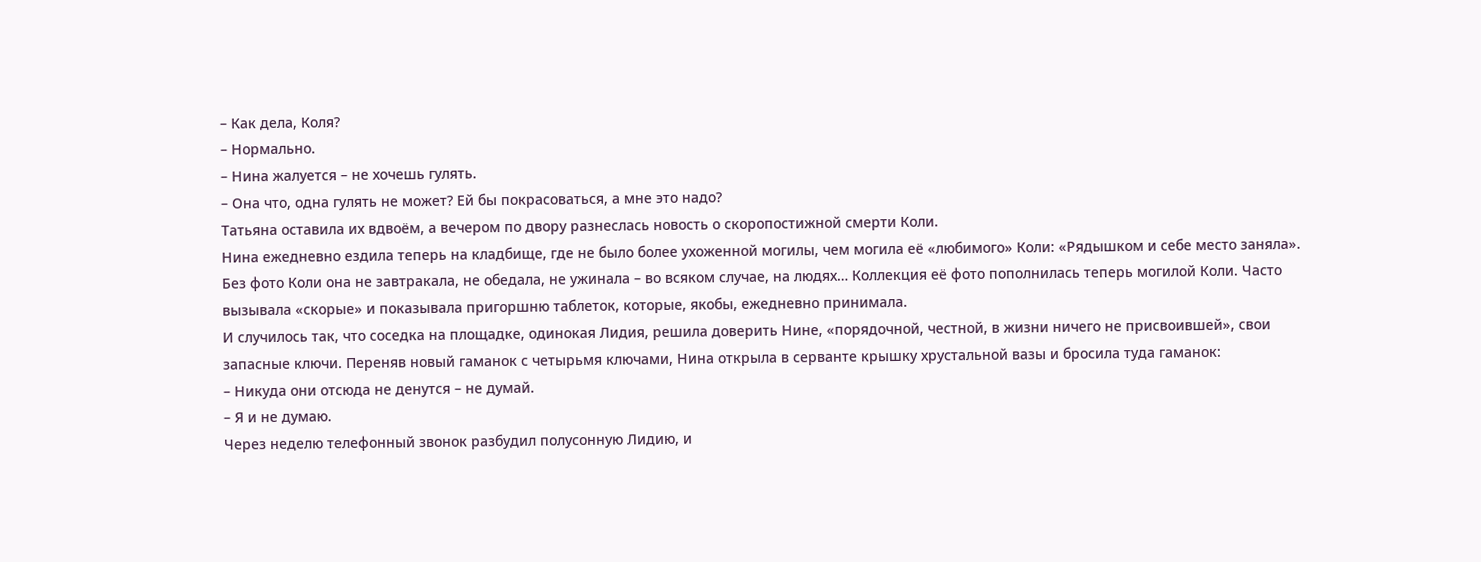– Как дела, Коля?
– Нормально.
– Нина жалуется – не хочешь гулять.
– Она что, одна гулять не может? Ей бы покрасоваться, а мне это надо?
Татьяна оставила их вдвоём, а вечером по двору разнеслась новость о скоропостижной смерти Коли.
Нина ежедневно ездила теперь на кладбище, где не было более ухоженной могилы, чем могила её «любимого» Коли: «Рядышком и себе место заняла». Без фото Коли она не завтракала, не обедала, не ужинала – во всяком случае, на людях… Коллекция её фото пополнилась теперь могилой Коли. Часто вызывала «скорые» и показывала пригоршню таблеток, которые, якобы, ежедневно принимала.
И случилось так, что соседка на площадке, одинокая Лидия, решила доверить Нине, «порядочной, честной, в жизни ничего не присвоившей», свои запасные ключи. Переняв новый гаманок с четырьмя ключами, Нина открыла в серванте крышку хрустальной вазы и бросила туда гаманок:
– Никуда они отсюда не денутся – не думай.
– Я и не думаю.
Через неделю телефонный звонок разбудил полусонную Лидию, и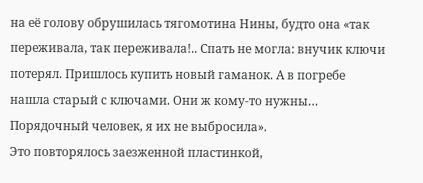на её голову обрушилась тягомотина Нины, будто она «так переживала, так переживала!.. Спать не могла: внучик ключи потерял. Пришлось купить новый гаманок. А в погребе нашла старый с ключами. Они ж кому-то нужны… Порядочный человек, я их не выбросила».
Это повторялось заезженной пластинкой,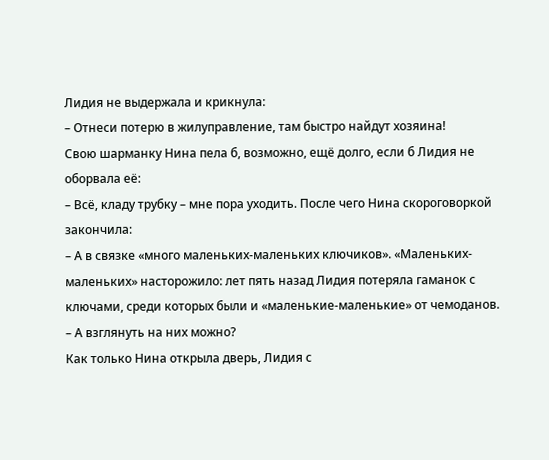Лидия не выдержала и крикнула:
– Отнеси потерю в жилуправление, там быстро найдут хозяина!
Свою шарманку Нина пела б, возможно, ещё долго, если б Лидия не оборвала её:
– Всё, кладу трубку – мне пора уходить. После чего Нина скороговоркой закончила:
– А в связке «много маленьких-маленьких ключиков». «Маленьких-маленьких» насторожило: лет пять назад Лидия потеряла гаманок с ключами, среди которых были и «маленькие-маленькие» от чемоданов.
– А взглянуть на них можно?
Как только Нина открыла дверь, Лидия с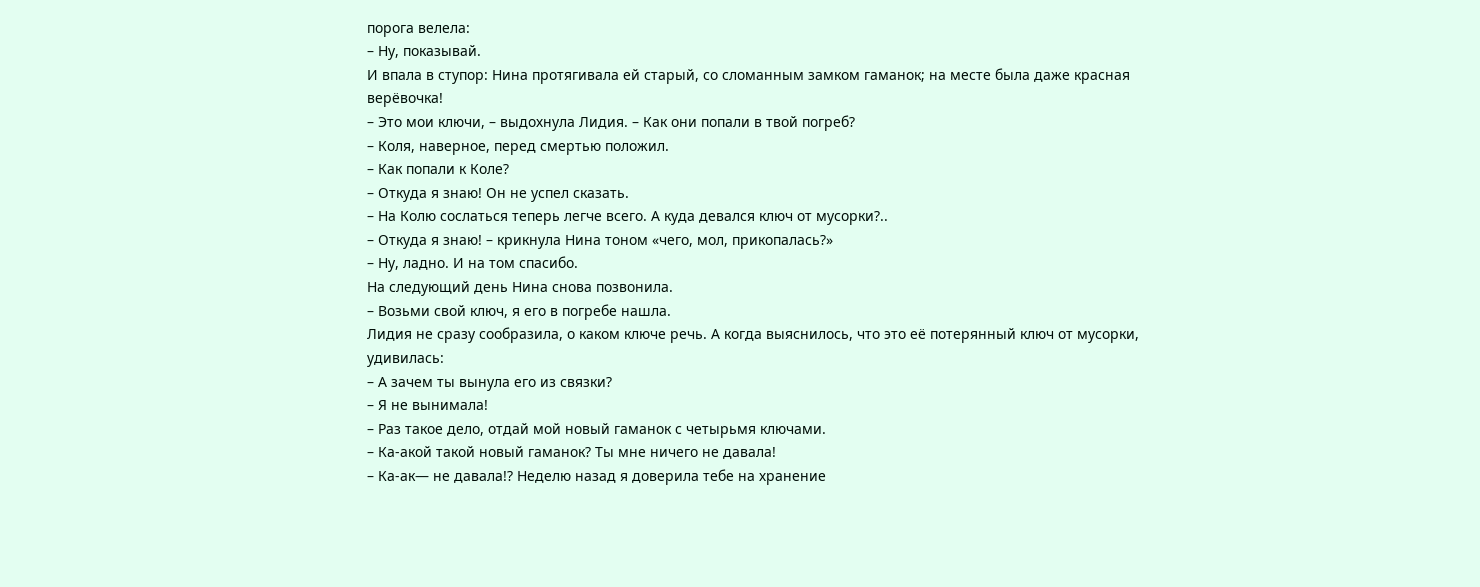порога велела:
– Ну, показывай.
И впала в ступор: Нина протягивала ей старый, со сломанным замком гаманок; на месте была даже красная верёвочка!
– Это мои ключи, – выдохнула Лидия. – Как они попали в твой погреб?
– Коля, наверное, перед смертью положил.
– Как попали к Коле?
– Откуда я знаю! Он не успел сказать.
– На Колю сослаться теперь легче всего. А куда девался ключ от мусорки?..
– Откуда я знаю! – крикнула Нина тоном «чего, мол, прикопалась?»
– Ну, ладно. И на том спасибо.
На следующий день Нина снова позвонила.
– Возьми свой ключ, я его в погребе нашла.
Лидия не сразу сообразила, о каком ключе речь. А когда выяснилось, что это её потерянный ключ от мусорки, удивилась:
– А зачем ты вынула его из связки?
– Я не вынимала!
– Раз такое дело, отдай мой новый гаманок с четырьмя ключами.
– Ка-акой такой новый гаманок? Ты мне ничего не давала!
– Ка-ак— не давала!? Неделю назад я доверила тебе на хранение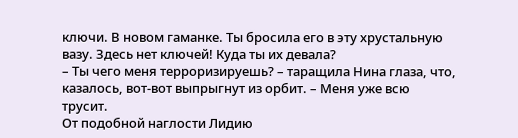ключи. В новом гаманке. Ты бросила его в эту хрустальную вазу. Здесь нет ключей! Куда ты их девала?
– Ты чего меня терроризируешь? – таращила Нина глаза, что, казалось, вот-вот выпрыгнут из орбит. – Меня уже всю трусит.
От подобной наглости Лидию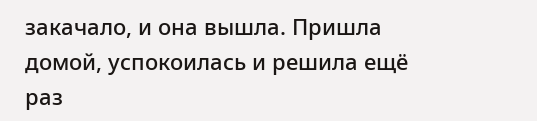закачало, и она вышла. Пришла домой, успокоилась и решила ещё раз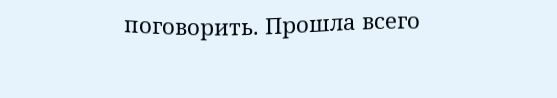поговорить. Прошла всего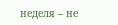неделя – не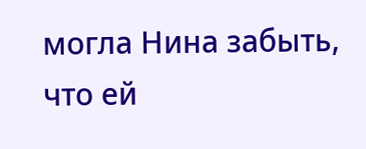могла Нина забыть, что ей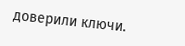доверили ключи.